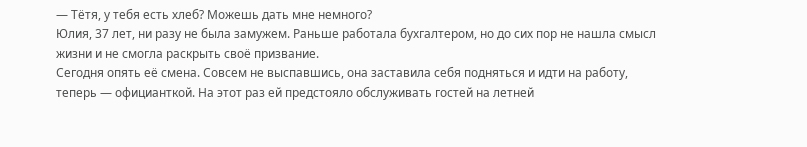— Тётя, у тебя есть хлеб? Можешь дать мне немного?
Юлия, 37 лет, ни разу не была замужем. Раньше работала бухгалтером, но до сих пор не нашла смысл жизни и не смогла раскрыть своё призвание.
Сегодня опять её смена. Совсем не выспавшись, она заставила себя подняться и идти на работу, теперь — официанткой. На этот раз ей предстояло обслуживать гостей на летней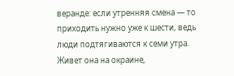веранде: если утренняя смена — то приходить нужно уже к шести, ведь люди подтягиваются к семи утра.
Живет она на окраине,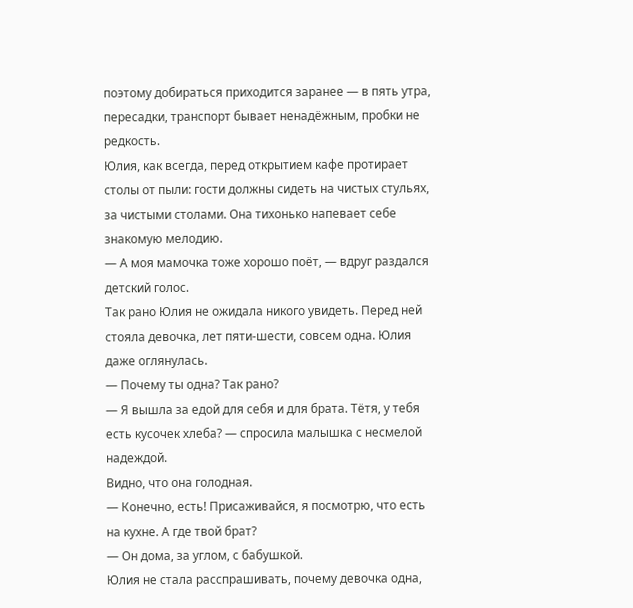поэтому добираться приходится заранее — в пять утра, пересадки, транспорт бывает ненадёжным, пробки не редкость.
Юлия, как всегда, перед открытием кафе протирает столы от пыли: гости должны сидеть на чистых стульях, за чистыми столами. Она тихонько напевает себе знакомую мелодию.
— А моя мамочка тоже хорошо поёт, — вдруг раздался детский голос.
Так рано Юлия не ожидала никого увидеть. Перед ней стояла девочка, лет пяти-шести, совсем одна. Юлия даже оглянулась.
— Почему ты одна? Так рано?
— Я вышла за едой для себя и для брата. Тётя, у тебя есть кусочек хлеба? — спросила малышка с несмелой надеждой.
Видно, что она голодная.
— Конечно, есть! Присаживайся, я посмотрю, что есть на кухне. А где твой брат?
— Он дома, за углом, с бабушкой.
Юлия не стала расспрашивать, почему девочка одна,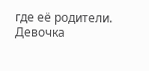где её родители. Девочка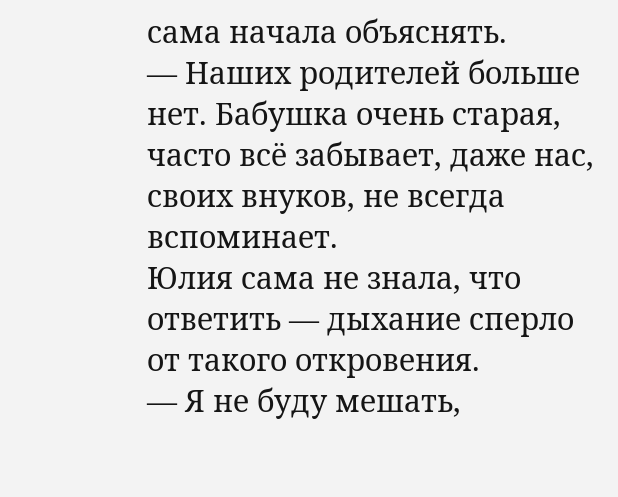сама начала объяснять.
— Наших родителей больше нет. Бабушка очень старая, часто всё забывает, даже нас, своих внуков, не всегда вспоминает.
Юлия сама не знала, что ответить — дыхание сперло от такого откровения.
— Я не буду мешать,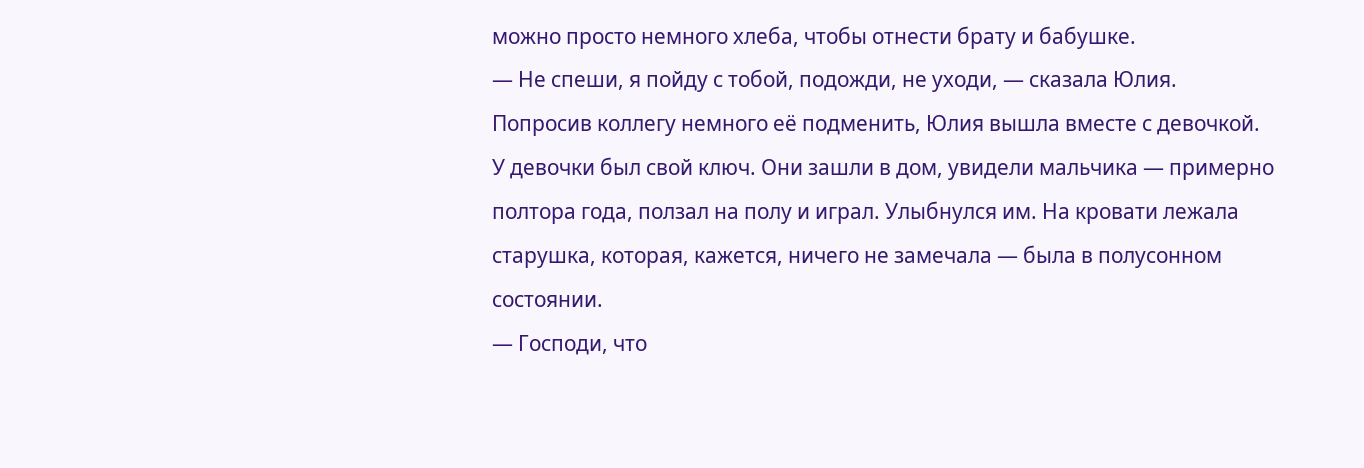можно просто немного хлеба, чтобы отнести брату и бабушке.
— Не спеши, я пойду с тобой, подожди, не уходи, — сказала Юлия.
Попросив коллегу немного её подменить, Юлия вышла вместе с девочкой.
У девочки был свой ключ. Они зашли в дом, увидели мальчика — примерно полтора года, ползал на полу и играл. Улыбнулся им. На кровати лежала старушка, которая, кажется, ничего не замечала — была в полусонном состоянии.
— Господи, что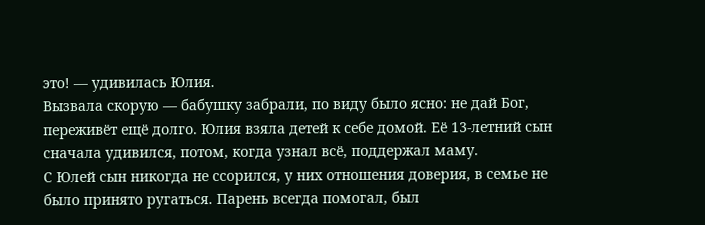это! — удивилась Юлия.
Вызвала скорую — бабушку забрали, по виду было ясно: не дай Бог, переживёт ещё долго. Юлия взяла детей к себе домой. Её 13-летний сын сначала удивился, потом, когда узнал всё, поддержал маму.
С Юлей сын никогда не ссорился, у них отношения доверия, в семье не было принято ругаться. Парень всегда помогал, был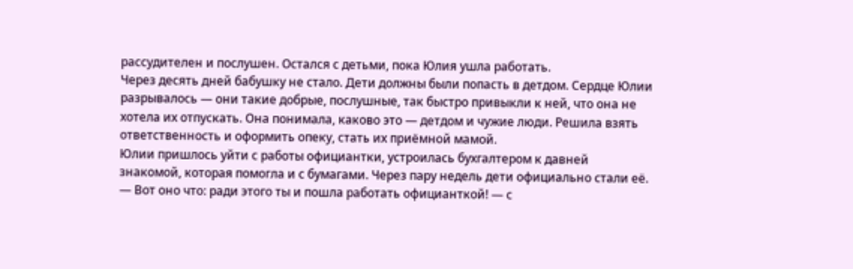рассудителен и послушен. Остался с детьми, пока Юлия ушла работать.
Через десять дней бабушку не стало. Дети должны были попасть в детдом. Сердце Юлии разрывалось — они такие добрые, послушные, так быстро привыкли к ней, что она не хотела их отпускать. Она понимала, каково это — детдом и чужие люди. Решила взять ответственность и оформить опеку, стать их приёмной мамой.
Юлии пришлось уйти с работы официантки, устроилась бухгалтером к давней знакомой, которая помогла и с бумагами. Через пару недель дети официально стали её.
— Вот оно что: ради этого ты и пошла работать официанткой! — с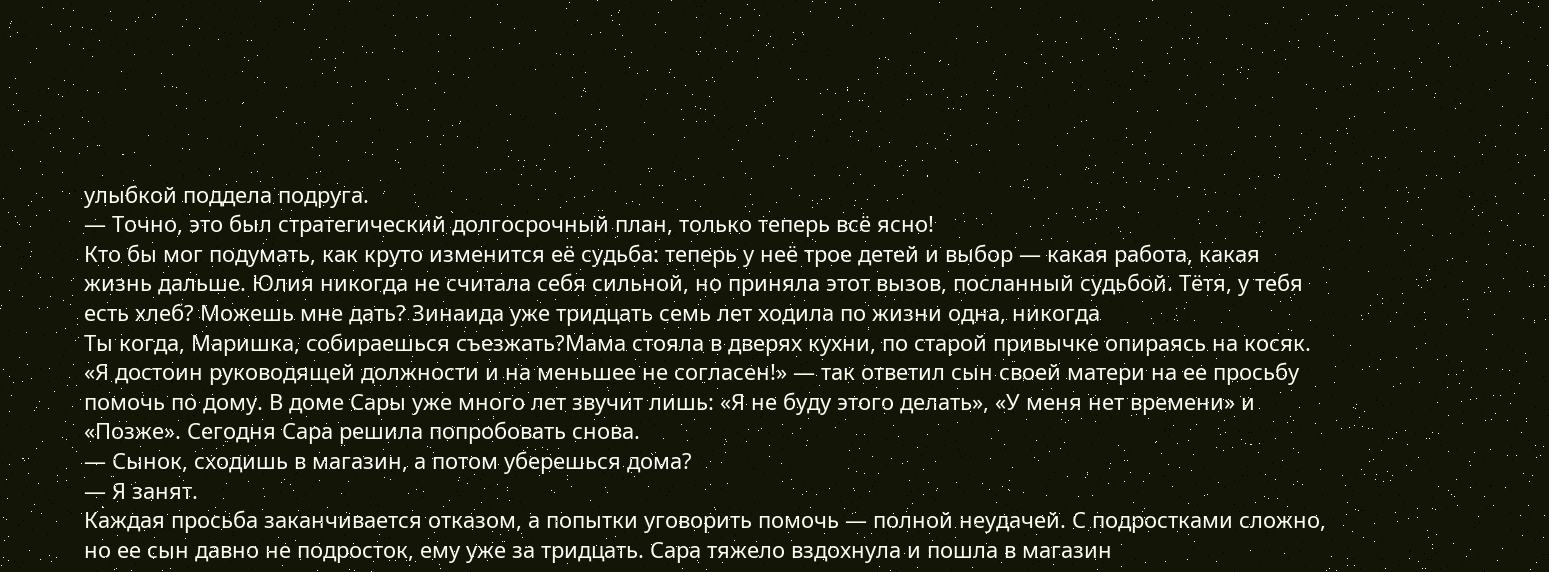улыбкой поддела подруга.
— Точно, это был стратегический долгосрочный план, только теперь всё ясно!
Кто бы мог подумать, как круто изменится её судьба: теперь у неё трое детей и выбор — какая работа, какая жизнь дальше. Юлия никогда не считала себя сильной, но приняла этот вызов, посланный судьбой. Тётя, у тебя есть хлеб? Можешь мне дать? Зинаида уже тридцать семь лет ходила по жизни одна, никогда
Ты когда, Маришка, собираешься съезжать?Мама стояла в дверях кухни, по старой привычке опираясь на косяк.
«Я достоин руководящей должности и на меньшее не согласен!» — так ответил сын своей матери на ее просьбу помочь по дому. В доме Сары уже много лет звучит лишь: «Я не буду этого делать», «У меня нет времени» и «Позже». Сегодня Сара решила попробовать снова.
— Сынок, сходишь в магазин, а потом уберешься дома?
— Я занят.
Каждая просьба заканчивается отказом, а попытки уговорить помочь — полной неудачей. С подростками сложно, но ее сын давно не подросток, ему уже за тридцать. Сара тяжело вздохнула и пошла в магазин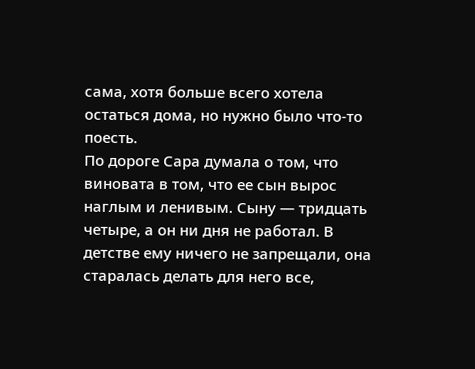сама, хотя больше всего хотела остаться дома, но нужно было что-то поесть.
По дороге Сара думала о том, что виновата в том, что ее сын вырос наглым и ленивым. Сыну — тридцать четыре, а он ни дня не работал. В детстве ему ничего не запрещали, она старалась делать для него все,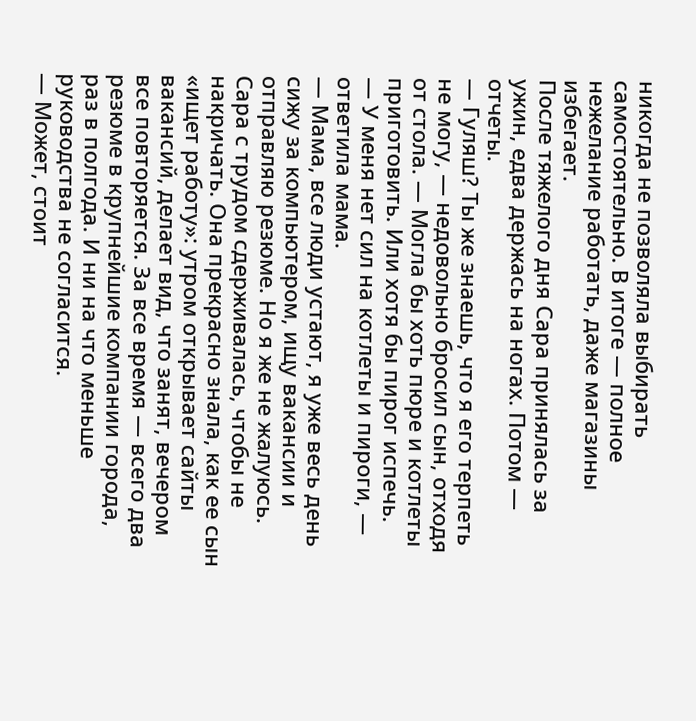никогда не позволяла выбирать самостоятельно. В итоге — полное нежелание работать, даже магазины избегает.
После тяжелого дня Сара принялась за ужин, едва держась на ногах. Потом — отчеты.
— Гуляш? Ты же знаешь, что я его терпеть не могу, — недовольно бросил сын, отходя от стола. — Могла бы хоть пюре и котлеты приготовить. Или хотя бы пирог испечь.
— У меня нет сил на котлеты и пироги, — ответила мама.
— Мама, все люди устают, я уже весь день сижу за компьютером, ищу вакансии и отправляю резюме. Но я же не жалуюсь.
Сара с трудом сдерживалась, чтобы не накричать. Она прекрасно знала, как ее сын «ищет работу»: утром открывает сайты вакансий, делает вид, что занят, вечером все повторяется. За все время — всего два резюме в крупнейшие компании города, раз в полгода. И ни на что меньше руководства не согласится.
— Может, стоит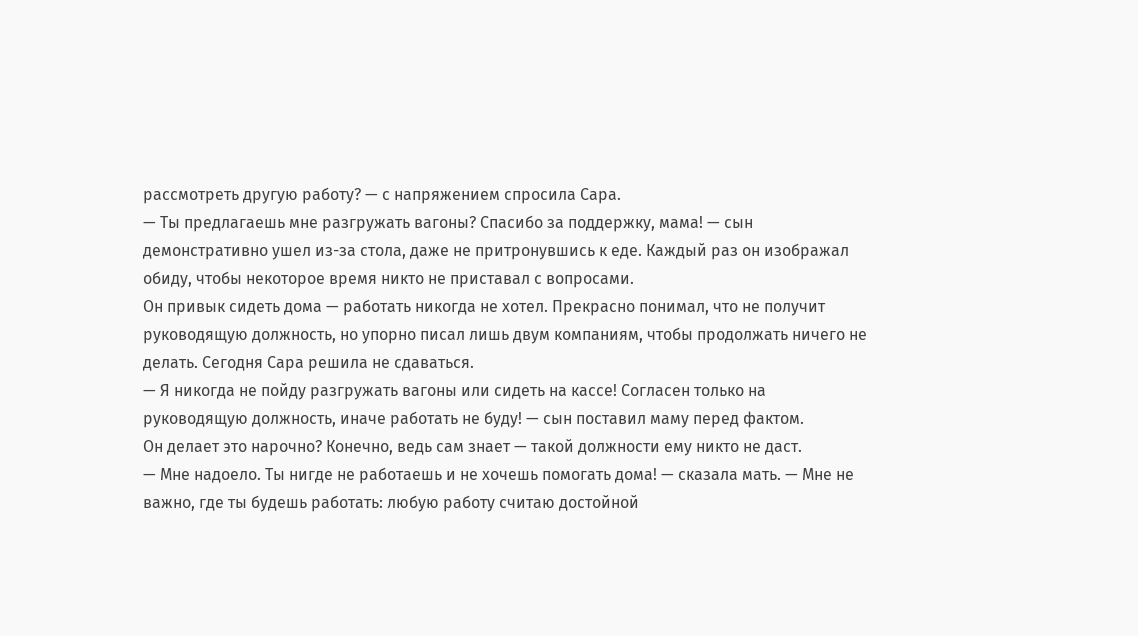рассмотреть другую работу? — с напряжением спросила Сара.
— Ты предлагаешь мне разгружать вагоны? Спасибо за поддержку, мама! — сын демонстративно ушел из-за стола, даже не притронувшись к еде. Каждый раз он изображал обиду, чтобы некоторое время никто не приставал с вопросами.
Он привык сидеть дома — работать никогда не хотел. Прекрасно понимал, что не получит руководящую должность, но упорно писал лишь двум компаниям, чтобы продолжать ничего не делать. Сегодня Сара решила не сдаваться.
— Я никогда не пойду разгружать вагоны или сидеть на кассе! Согласен только на руководящую должность, иначе работать не буду! — сын поставил маму перед фактом.
Он делает это нарочно? Конечно, ведь сам знает — такой должности ему никто не даст.
— Мне надоело. Ты нигде не работаешь и не хочешь помогать дома! — сказала мать. — Мне не важно, где ты будешь работать: любую работу считаю достойной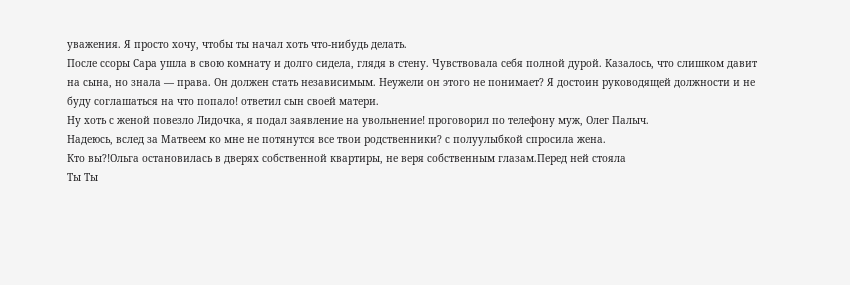уважения. Я просто хочу, чтобы ты начал хоть что-нибудь делать.
После ссоры Сара ушла в свою комнату и долго сидела, глядя в стену. Чувствовала себя полной дурой. Казалось, что слишком давит на сына, но знала — права. Он должен стать независимым. Неужели он этого не понимает? Я достоин руководящей должности и не буду соглашаться на что попало! ответил сын своей матери.
Ну хоть с женой повезло Лидочка, я подал заявление на увольнение! проговорил по телефону муж, Олег Палыч.
Надеюсь, вслед за Матвеем ко мне не потянутся все твои родственники? с полуулыбкой спросила жена.
Кто вы?!Ольга остановилась в дверях собственной квартиры, не веря собственным глазам.Перед ней стояла
Ты Ты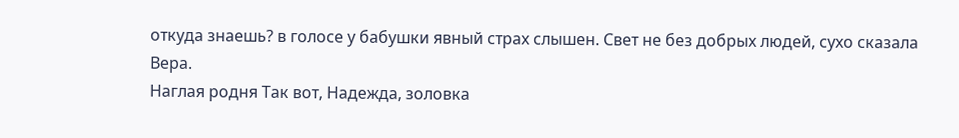откуда знаешь? в голосе у бабушки явный страх слышен. Свет не без добрых людей, сухо сказала Вера.
Наглая родня Так вот, Надежда, золовка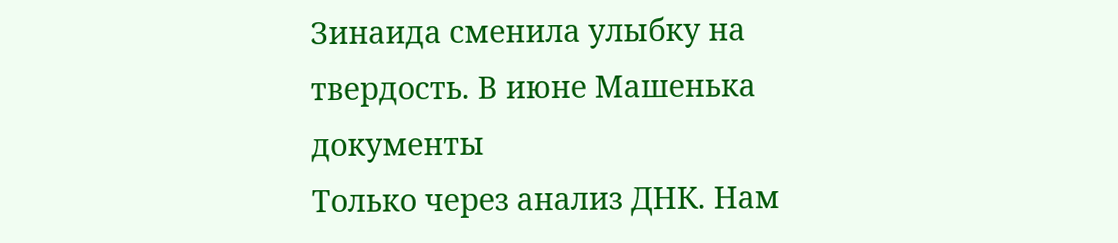Зинаида сменила улыбку на твердость. В июне Машенька документы
Только через анализ ДНК. Нам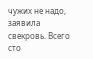чужих не надо, заявила свекровь. Всего сто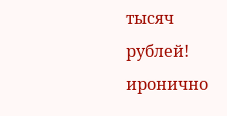тысяч рублей! иронично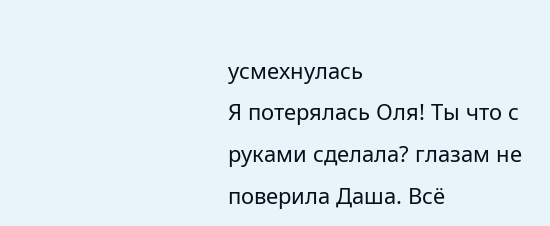усмехнулась
Я потерялась Оля! Ты что с руками сделала? глазам не поверила Даша. Всё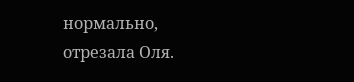нормально, отрезала Оля.